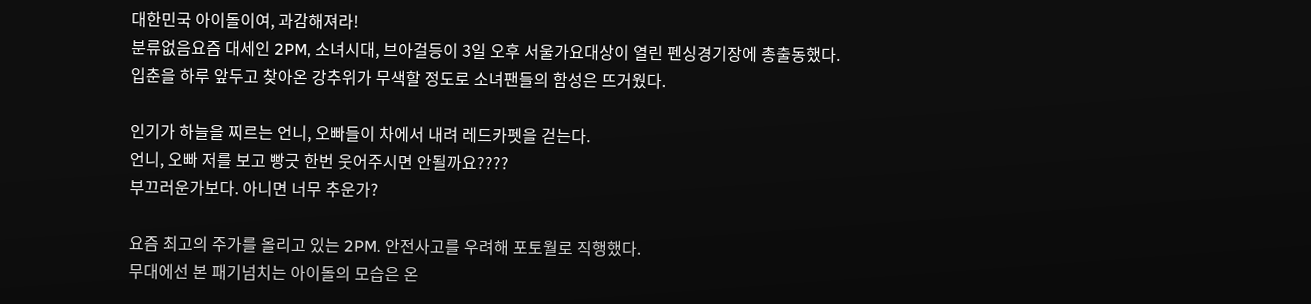대한민국 아이돌이여, 과감해져라!
분류없음요즘 대세인 2PM, 소녀시대, 브아걸등이 3일 오후 서울가요대상이 열린 펜싱경기장에 총출동했다.
입춘을 하루 앞두고 찾아온 강추위가 무색할 정도로 소녀팬들의 함성은 뜨거웠다.

인기가 하늘을 찌르는 언니, 오빠들이 차에서 내려 레드카펫을 걷는다.
언니, 오빠 저를 보고 빵긋 한번 웃어주시면 안될까요????
부끄러운가보다. 아니면 너무 추운가?

요즘 최고의 주가를 올리고 있는 2PM. 안전사고를 우려해 포토월로 직행했다.
무대에선 본 패기넘치는 아이돌의 모습은 온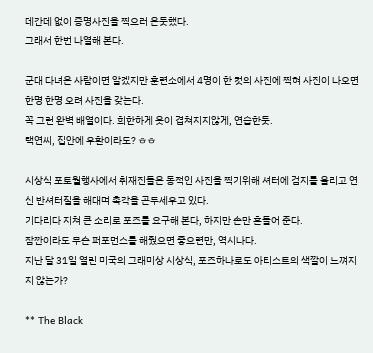데간데 없이 증명사진을 찍으러 온듯했다.
그래서 한번 나열해 본다.

군대 다녀온 사람이면 알겠지만 훈련소에서 4명이 한 컷의 사진에 찍혀 사진이 나오면 한명 한명 오려 사진을 갖는다.
꼭 그런 완벽 배열이다. 희한하게 옷이 겹쳐지지않게, 연습한듯.
택연씨, 집안에 우환이라도? ㅎㅎ

시상식 포토월행사에서 취재진들은 동적인 사진을 찍기위해 셔터에 검지를 올리고 연신 반셔터질을 해대며 촉각을 곤두세우고 있다.
기다리다 지쳐 큰 소리로 포즈를 요구해 본다, 하지만 손만 흔들어 준다.
잠깐이라도 무슨 퍼포먼스를 해줬으면 좋으련만, 역시나다.
지난 달 31일 열린 미국의 그래미상 시상식, 포즈하나로도 아티스트의 색깔이 느껴지지 않는가?

** The Black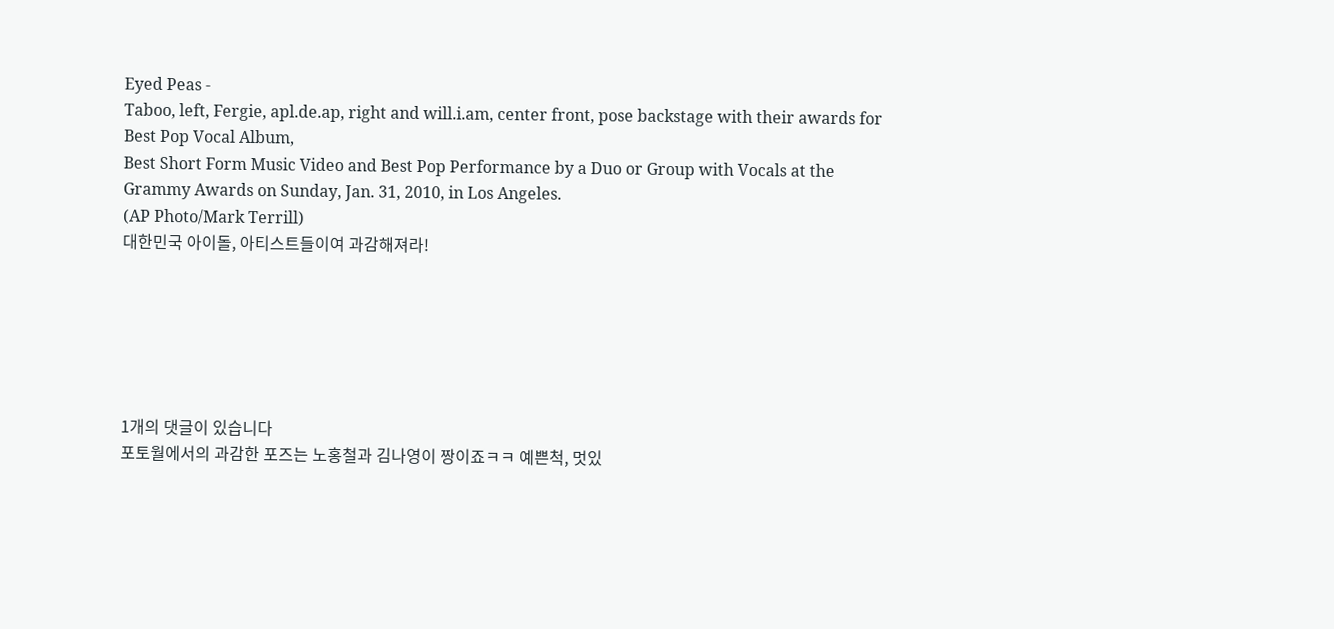Eyed Peas -
Taboo, left, Fergie, apl.de.ap, right and will.i.am, center front, pose backstage with their awards for Best Pop Vocal Album,
Best Short Form Music Video and Best Pop Performance by a Duo or Group with Vocals at the Grammy Awards on Sunday, Jan. 31, 2010, in Los Angeles.
(AP Photo/Mark Terrill)
대한민국 아이돌, 아티스트들이여 과감해져라!






1개의 댓글이 있습니다
포토월에서의 과감한 포즈는 노홍철과 김나영이 짱이죠ㅋㅋ 예쁜척, 멋있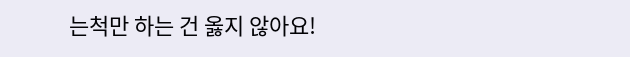는척만 하는 건 옳지 않아요!